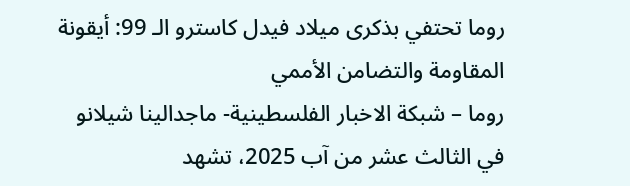روما تحتفي بذكرى ميلاد فيدل كاسترو الـ 99: أيقونة المقاومة والتضامن الأممي
روما – شبكة الاخبار الفلسطينية- ماجدالينا شيلانو
في الثالث عشر من آب 2025، تشهد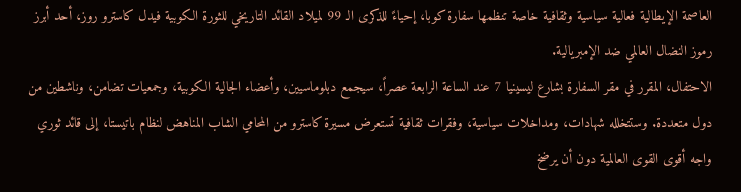العاصمة الإيطالية فعالية سياسية وثقافية خاصة تنظمها سفارة كوبا، إحياءً للذكرى الـ 99 لميلاد القائد التاريخي للثورة الكوبية فيدل كاسترو روز، أحد أبرز رموز النضال العالمي ضد الإمبريالية.
الاحتفال، المقرر في مقر السفارة بشارع ليسينيا 7 عند الساعة الرابعة عصراً، سيجمع دبلوماسيين، وأعضاء الجالية الكوبية، وجمعيات تضامن، وناشطين من دول متعددة. وستتخلله شهادات، ومداخلات سياسية، وفقرات ثقافية تستعرض مسيرة كاسترو من المحامي الشاب المناهض لنظام باتيستا، إلى قائد ثوري واجه أقوى القوى العالمية دون أن يرضخ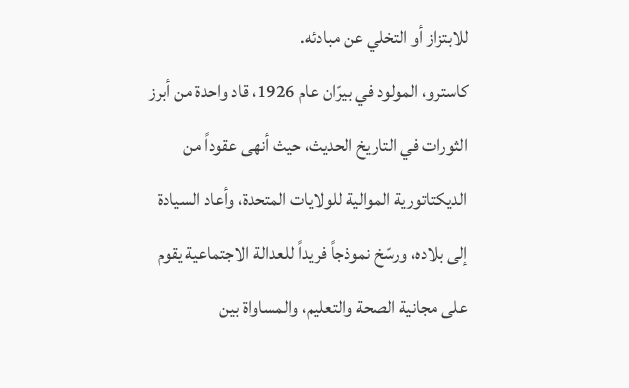للابتزاز أو التخلي عن مبادئه.
كاسترو، المولود في بيرّان عام 1926، قاد واحدة من أبرز الثورات في التاريخ الحديث، حيث أنهى عقوداً من الديكتاتورية الموالية للولايات المتحدة، وأعاد السيادة إلى بلاده، ورسّخ نموذجاً فريداً للعدالة الاجتماعية يقوم على مجانية الصحة والتعليم، والمساواة بين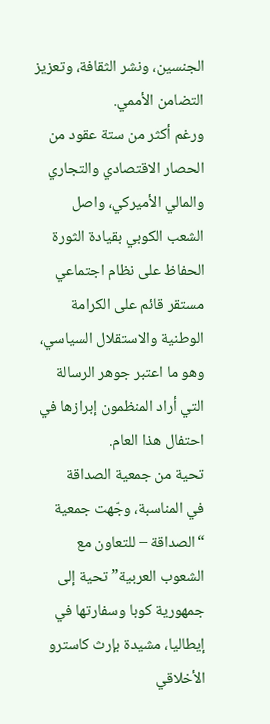الجنسين، ونشر الثقافة، وتعزيز التضامن الأممي.
ورغم أكثر من ستة عقود من الحصار الاقتصادي والتجاري والمالي الأميركي، واصل الشعب الكوبي بقيادة الثورة الحفاظ على نظام اجتماعي مستقر قائم على الكرامة الوطنية والاستقلال السياسي، وهو ما اعتبر جوهر الرسالة التي أراد المنظمون إبرازها في احتفال هذا العام.
تحية من جمعية الصداقة
في المناسبة، وجّهت جمعية “الصداقة – للتعاون مع الشعوب العربية” تحية إلى جمهورية كوبا وسفارتها في إيطاليا، مشيدة بإرث كاسترو الأخلاقي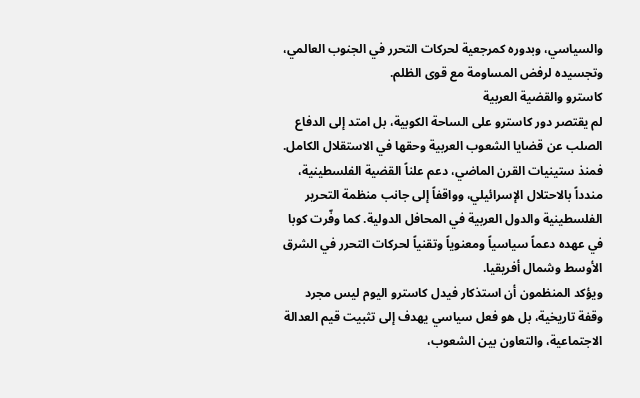والسياسي، وبدوره كمرجعية لحركات التحرر في الجنوب العالمي، وتجسيده لرفض المساومة مع قوى الظلم.
كاسترو والقضية العربية
لم يقتصر دور كاسترو على الساحة الكوبية، بل امتد إلى الدفاع الصلب عن قضايا الشعوب العربية وحقها في الاستقلال الكامل. فمنذ ستينيات القرن الماضي، دعم علناً القضية الفلسطينية، مندداً بالاحتلال الإسرائيلي، وواقفاً إلى جانب منظمة التحرير الفلسطينية والدول العربية في المحافل الدولية. كما وفّرت كوبا في عهده دعماً سياسياً ومعنوياً وتقنياً لحركات التحرر في الشرق الأوسط وشمال أفريقيا.
ويؤكد المنظمون أن استذكار فيدل كاسترو اليوم ليس مجرد وقفة تاريخية، بل هو فعل سياسي يهدف إلى تثبيت قيم العدالة الاجتماعية، والتعاون بين الشعوب،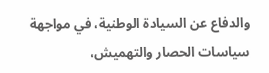والدفاع عن السيادة الوطنية، في مواجهة سياسات الحصار والتهميش،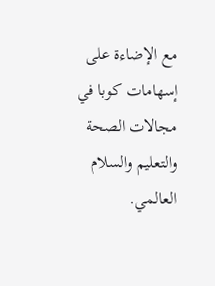مع الإضاءة على إسهامات كوبا في مجالات الصحة والتعليم والسلام العالمي.